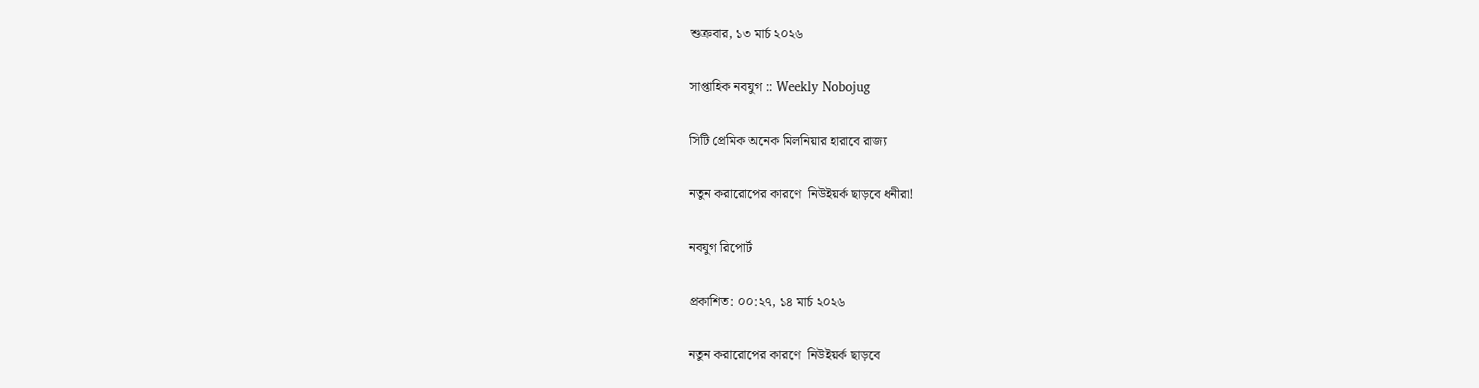শুক্রবার, ১৩ মার্চ ২০২৬

সাপ্তাহিক নবযুগ :: Weekly Nobojug

সিটি প্রেমিক অনেক মিলনিয়ার হারাবে রাজ্য

নতুন করারোপের কারণে  নিউইয়র্ক ছাড়বে ধনীরা!

নবযুগ রিপোর্ট

প্রকাশিত: ০০:২৭, ১৪ মার্চ ২০২৬

নতুন করারোপের কারণে  নিউইয়র্ক ছাড়বে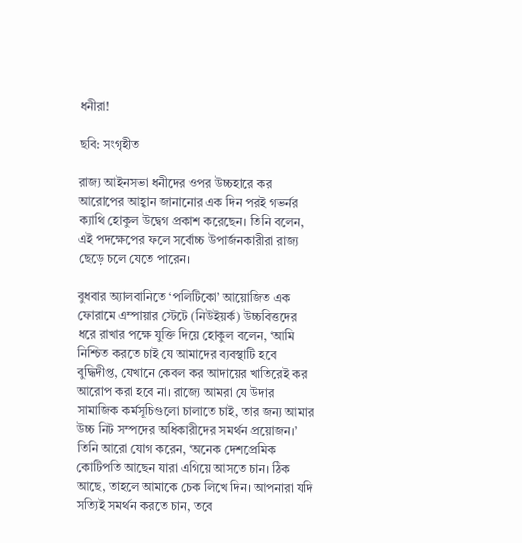ধনীরা!

ছবি: সংগৃহীত

রাজ্য আইনসভা ধনীদের ওপর উচ্চহারে কর আরোপের আহ্বান জানানোর এক দিন পরই গভর্নর ক্যাথি হোকুল উদ্বেগ প্রকাশ করেছেন। তিনি বলেন, এই পদক্ষেপের ফলে সর্বোচ্চ উপার্জনকারীরা রাজ্য ছেড়ে চলে যেতে পারেন।

বুধবার অ্যালবানিতে ‘পলিটিকো’ আয়োজিত এক ফোরামে এম্পায়ার স্টেটে (নিউইয়র্ক) উচ্চবিত্তদের ধরে রাখার পক্ষে যুক্তি দিয়ে হোকুল বলেন, ‘আমি নিশ্চিত করতে চাই যে আমাদের ব্যবস্থাটি হবে বুদ্ধিদীপ্ত, যেখানে কেবল কর আদায়ের খাতিরেই কর আরোপ করা হবে না। রাজ্যে আমরা যে উদার সামাজিক কর্মসূচিগুলো চালাতে চাই, তার জন্য আমার উচ্চ নিট সম্পদের অধিকারীদের সমর্থন প্রয়োজন।’
তিনি আরো যোগ করেন, ‘অনেক দেশপ্রেমিক কোটিপতি আছেন যারা এগিয়ে আসতে চান। ঠিক আছে, তাহলে আমাকে চেক লিখে দিন। আপনারা যদি সত্যিই সমর্থন করতে চান, তবে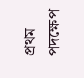প্রথম পদক্ষেপ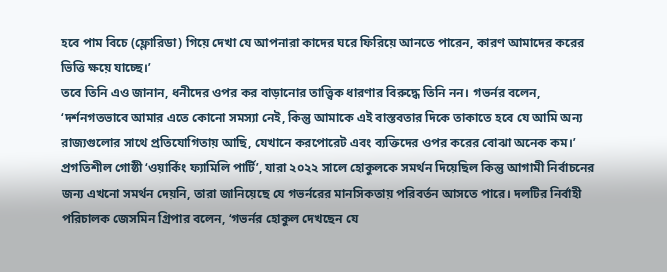হবে পাম বিচে (ফ্লোরিডা) গিয়ে দেখা যে আপনারা কাদের ঘরে ফিরিয়ে আনতে পারেন, কারণ আমাদের করের ভিত্তি ক্ষয়ে যাচ্ছে।’
তবে তিনি এও জানান, ধনীদের ওপর কর বাড়ানোর তাত্ত্বিক ধারণার বিরুদ্ধে তিনি নন। গভর্নর বলেন, ‘দর্শনগতভাবে আমার এতে কোনো সমস্যা নেই, কিন্তু আমাকে এই বাস্তবতার দিকে তাকাতে হবে যে আমি অন্য রাজ্যগুলোর সাথে প্রতিযোগিতায় আছি, যেখানে করপোরেট এবং ব্যক্তিদের ওপর করের বোঝা অনেক কম।’
প্রগতিশীল গোষ্ঠী ‘ওয়ার্কিং ফ্যামিলি পার্টি’, যারা ২০২২ সালে হোকুলকে সমর্থন দিয়েছিল কিন্তু আগামী নির্বাচনের জন্য এখনো সমর্থন দেয়নি, তারা জানিয়েছে যে গভর্নরের মানসিকতায় পরিবর্তন আসতে পারে। দলটির নির্বাহী পরিচালক জেসমিন গ্রিপার বলেন, ‘গভর্নর হোকুল দেখছেন যে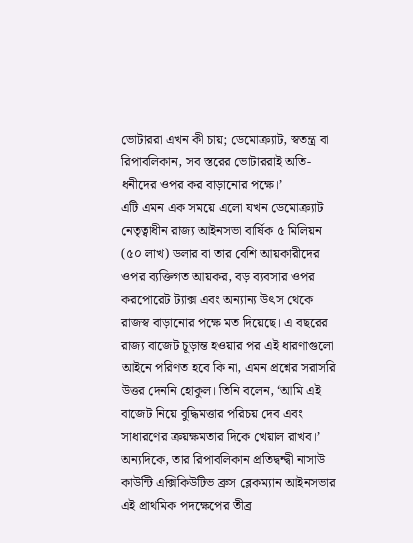ভোটাররা এখন কী চায়; ডেমোক্র্যাট, স্বতন্ত্র বা রিপাবলিকান, সব স্তরের ভোটাররাই অতি-ধনীদের ওপর কর বাড়ানোর পক্ষে।’
এটি এমন এক সময়ে এলো যখন ডেমোক্র্যাট নেতৃত্বাধীন রাজ্য আইনসভা বার্ষিক ৫ মিলিয়ন (৫০ লাখ) ডলার বা তার বেশি আয়কারীদের ওপর ব্যক্তিগত আয়কর, বড় ব্যবসার ওপর করপোরেট ট্যাক্স এবং অন্যান্য উৎস থেকে রাজস্ব বাড়ানোর পক্ষে মত দিয়েছে। এ বছরের রাজ্য বাজেট চূড়ান্ত হওয়ার পর এই ধারণাগুলো আইনে পরিণত হবে কি না, এমন প্রশ্নের সরাসরি উত্তর দেননি হোকুল। তিনি বলেন, ‘আমি এই বাজেট নিয়ে বুদ্ধিমত্তার পরিচয় দেব এবং সাধারণের ক্রয়ক্ষমতার দিকে খেয়াল রাখব।’
অন্যদিকে, তার রিপাবলিকান প্রতিদ্বন্দ্বী নাসাউ কাউন্টি এক্সিকিউটিভ ব্রুস ব্লেকম্যান আইনসভার এই প্রাথমিক পদক্ষেপের তীব্র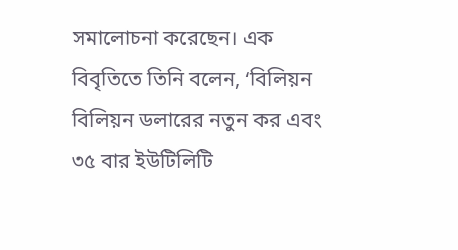সমালোচনা করেছেন। এক বিবৃতিতে তিনি বলেন, ‘বিলিয়ন বিলিয়ন ডলারের নতুন কর এবং ৩৫ বার ইউটিলিটি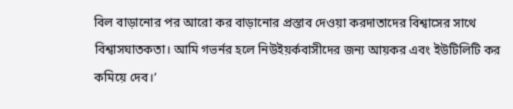বিল বাড়ানোর পর আরো কর বাড়ানোর প্রস্তাব দেওয়া করদাতাদের বিশ্বাসের সাথে বিশ্বাসঘাতকতা। আমি গভর্নর হলে নিউইয়র্কবাসীদের জন্য আয়কর এবং ইউটিলিটি কর কমিয়ে দেব।’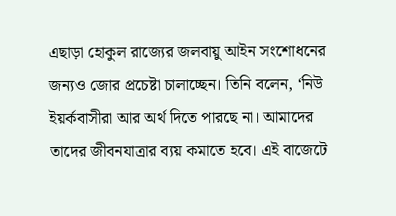এছাড়া হোকুল রাজ্যের জলবায়ু আইন সংশোধনের জন্যও জোর প্রচেষ্টা চালাচ্ছেন। তিনি বলেন, ‘নিউ ইয়র্কবাসীরা আর অর্থ দিতে পারছে না। আমাদের তাদের জীবনযাত্রার ব্যয় কমাতে হবে। এই বাজেটে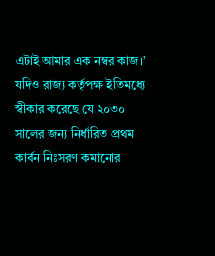এটাই আমার এক নম্বর কাজ।’
যদিও রাজ্য কর্তৃপক্ষ ইতিমধ্যে স্বীকার করেছে যে ২০৩০ সালের জন্য নির্ধারিত প্রথম কার্বন নিঃসরণ কমানোর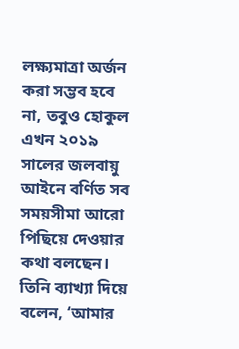লক্ষ্যমাত্রা অর্জন করা সম্ভব হবে না, তবুও হোকুল এখন ২০১৯ সালের জলবায়ু আইনে বর্ণিত সব সময়সীমা আরো পিছিয়ে দেওয়ার কথা বলছেন। তিনি ব্যাখ্যা দিয়ে বলেন, ‘আমার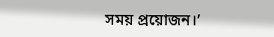সময় প্রয়োজন।’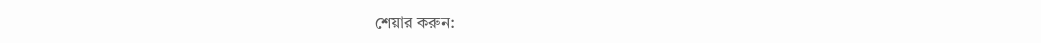শেয়ার করুন: